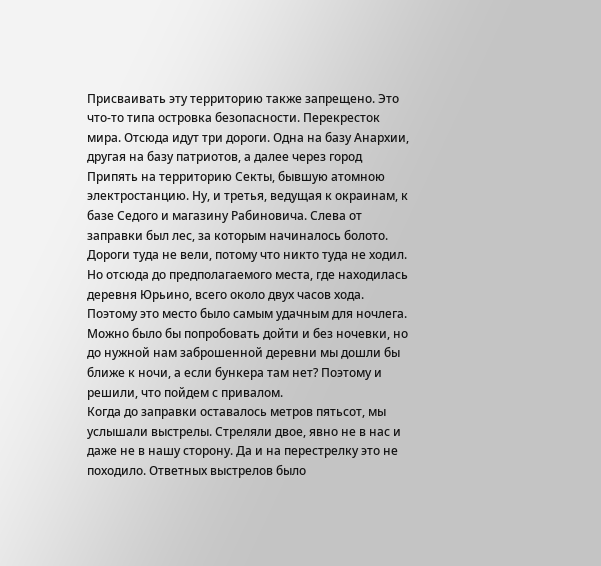Присваивать эту территорию также запрещено. Это что-то типа островка безопасности. Перекресток мира. Отсюда идут три дороги. Одна на базу Анархии, другая на базу патриотов, а далее через город Припять на территорию Секты, бывшую атомною электростанцию. Ну, и третья, ведущая к окраинам, к базе Седого и магазину Рабиновича. Слева от заправки был лес, за которым начиналось болото. Дороги туда не вели, потому что никто туда не ходил. Но отсюда до предполагаемого места, где находилась деревня Юрьино, всего около двух часов хода.
Поэтому это место было самым удачным для ночлега. Можно было бы попробовать дойти и без ночевки, но до нужной нам заброшенной деревни мы дошли бы ближе к ночи, а если бункера там нет? Поэтому и решили, что пойдем с привалом.
Когда до заправки оставалось метров пятьсот, мы услышали выстрелы. Стреляли двое, явно не в нас и даже не в нашу сторону. Да и на перестрелку это не походило. Ответных выстрелов было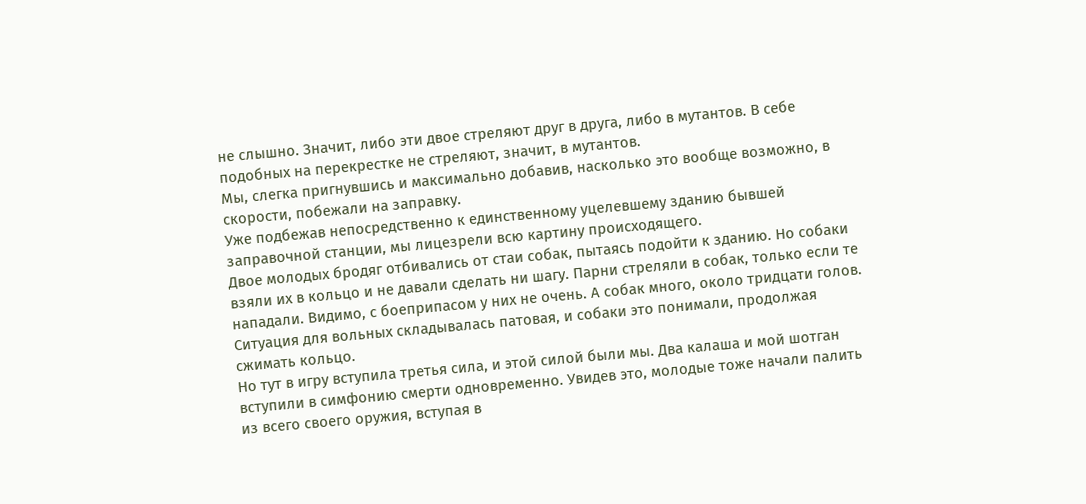не слышно. Значит, либо эти двое стреляют друг в друга, либо в мутантов. В себе подобных на перекрестке не стреляют, значит, в мутантов.
Мы, слегка пригнувшись и максимально добавив, насколько это вообще возможно, в скорости, побежали на заправку.
Уже подбежав непосредственно к единственному уцелевшему зданию бывшей заправочной станции, мы лицезрели всю картину происходящего.
Двое молодых бродяг отбивались от стаи собак, пытаясь подойти к зданию. Но собаки взяли их в кольцо и не давали сделать ни шагу. Парни стреляли в собак, только если те нападали. Видимо, с боеприпасом у них не очень. А собак много, около тридцати голов.
Ситуация для вольных складывалась патовая, и собаки это понимали, продолжая сжимать кольцо.
Но тут в игру вступила третья сила, и этой силой были мы. Два калаша и мой шотган вступили в симфонию смерти одновременно. Увидев это, молодые тоже начали палить из всего своего оружия, вступая в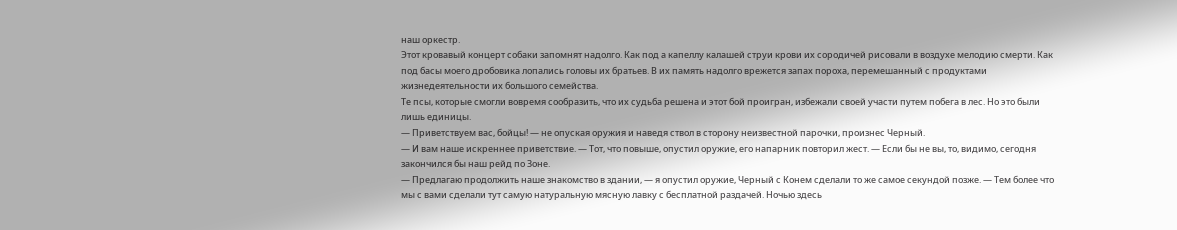наш оркестр.
Этот кровавый концерт собаки запомнят надолго. Как под а капеллу калашей струи крови их сородичей рисовали в воздухе мелодию смерти. Как под басы моего дробовика лопались головы их братьев. В их память надолго врежется запах пороха, перемешанный с продуктами жизнедеятельности их большого семейства.
Те псы, которые смогли вовремя сообразить, что их судьба решена и этот бой проигран, избежали своей участи путем побега в лес. Но это были лишь единицы.
— Приветствуем вас, бойцы! — не опуская оружия и наведя ствол в сторону неизвестной парочки, произнес Черный.
— И вам наше искреннее приветствие. — Тот, что повыше, опустил оружие, его напарник повторил жест. — Если бы не вы, то, видимо, сегодня закончился бы наш рейд по Зоне.
— Предлагаю продолжить наше знакомство в здании, — я опустил оружие, Черный с Конем сделали то же самое секундой позже. — Тем более что мы с вами сделали тут самую натуральную мясную лавку с бесплатной раздачей. Ночью здесь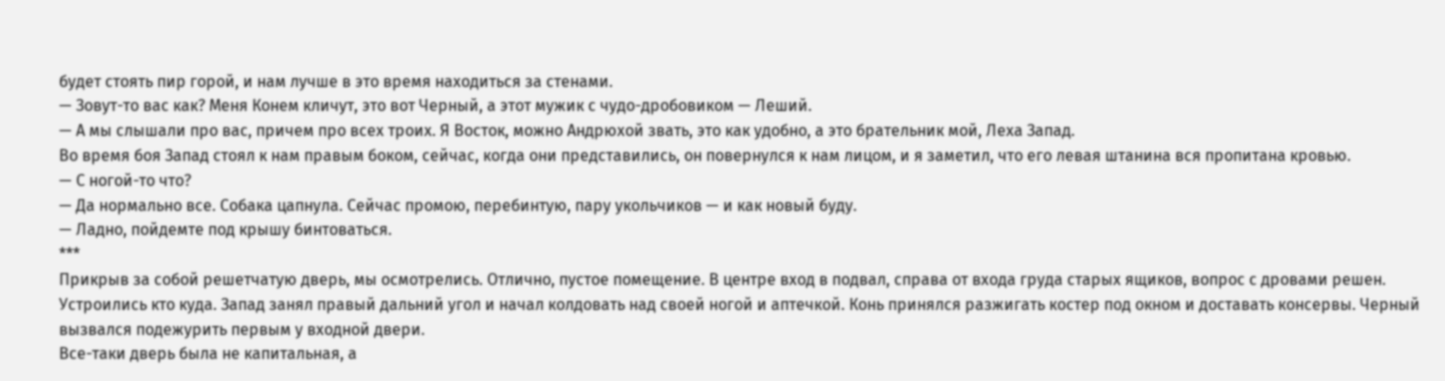будет стоять пир горой, и нам лучше в это время находиться за стенами.
— Зовут-то вас как? Меня Конем кличут, это вот Черный, а этот мужик с чудо-дробовиком — Леший.
— А мы слышали про вас, причем про всех троих. Я Восток, можно Андрюхой звать, это как удобно, а это брательник мой, Леха Запад.
Во время боя Запад стоял к нам правым боком, сейчас, когда они представились, он повернулся к нам лицом, и я заметил, что его левая штанина вся пропитана кровью.
— С ногой-то что?
— Да нормально все. Собака цапнула. Сейчас промою, перебинтую, пару укольчиков — и как новый буду.
— Ладно, пойдемте под крышу бинтоваться.
***
Прикрыв за собой решетчатую дверь, мы осмотрелись. Отлично, пустое помещение. В центре вход в подвал, справа от входа груда старых ящиков, вопрос с дровами решен. Устроились кто куда. Запад занял правый дальний угол и начал колдовать над своей ногой и аптечкой. Конь принялся разжигать костер под окном и доставать консервы. Черный вызвался подежурить первым у входной двери.
Все-таки дверь была не капитальная, а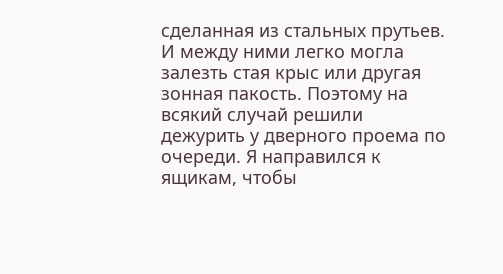сделанная из стальных прутьев. И между ними легко могла залезть стая крыс или другая зонная пакость. Поэтому на всякий случай решили дежурить у дверного проема по очереди. Я направился к ящикам, чтобы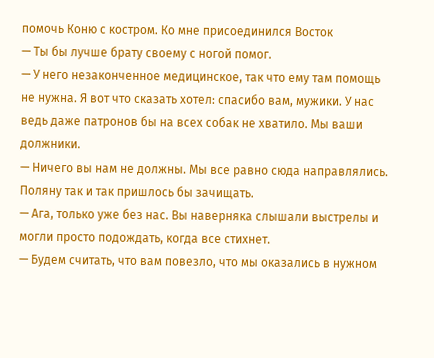помочь Коню с костром. Ко мне присоединился Восток
— Ты бы лучше брату своему с ногой помог.
— У него незаконченное медицинское, так что ему там помощь не нужна. Я вот что сказать хотел: спасибо вам, мужики. У нас ведь даже патронов бы на всех собак не хватило. Мы ваши должники.
— Ничего вы нам не должны. Мы все равно сюда направлялись. Поляну так и так пришлось бы зачищать.
— Ага, только уже без нас. Вы наверняка слышали выстрелы и могли просто подождать, когда все стихнет.
— Будем считать, что вам повезло, что мы оказались в нужном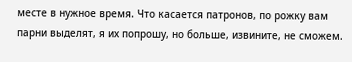месте в нужное время. Что касается патронов, по рожку вам парни выделят, я их попрошу, но больше, извините, не сможем.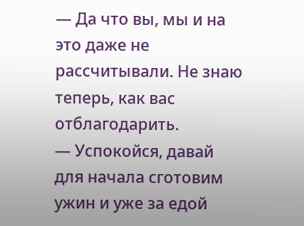— Да что вы, мы и на это даже не рассчитывали. Не знаю теперь, как вас отблагодарить.
— Успокойся, давай для начала сготовим ужин и уже за едой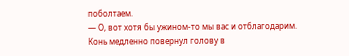поболтаем.
— О, вот хотя бы ужином-то мы вас и отблагодарим.
Конь медленно повернул голову в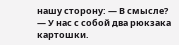нашу сторону: — В смысле?
— У нас с собой два рюкзака картошки.